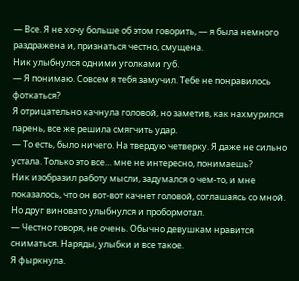— Все. Я не хочу больше об этом говорить, — я была немного раздражена и, признаться честно, смущена.
Ник улыбнулся одними уголками губ.
— Я понимаю. Совсем я тебя замучил. Тебе не понравилось фоткаться?
Я отрицательно качнула головой, но заметив, как нахмурился парень, все же решила смягчить удар.
— То есть, было ничего. На твердую четверку. Я даже не сильно устала. Только это все… мне не интересно, понимаешь?
Ник изобразил работу мысли, задумался о чем-то, и мне показалось, что он вот-вот качнет головой, соглашаясь со мной. Но друг виновато улыбнулся и пробормотал.
— Честно говоря, не очень. Обычно девушкам нравится сниматься. Наряды, улыбки и все такое.
Я фыркнула.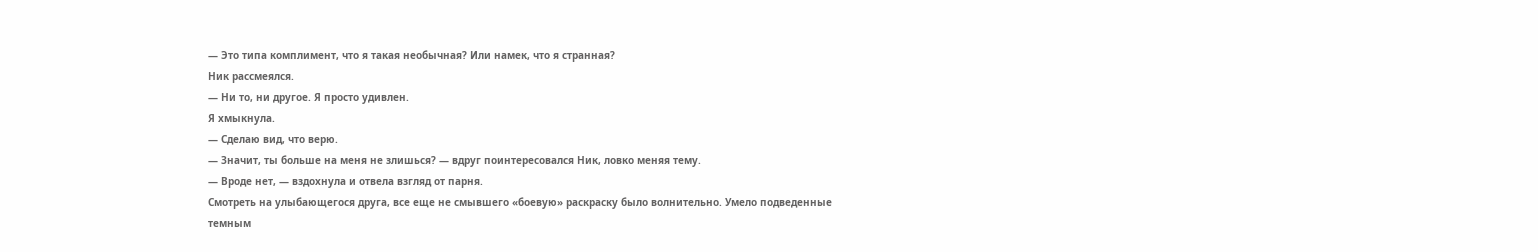— Это типа комплимент, что я такая необычная? Или намек, что я странная?
Ник рассмеялся.
— Ни то, ни другое. Я просто удивлен.
Я хмыкнула.
— Сделаю вид, что верю.
— Значит, ты больше на меня не злишься? — вдруг поинтересовался Ник, ловко меняя тему.
— Вроде нет, — вздохнула и отвела взгляд от парня.
Смотреть на улыбающегося друга, все еще не смывшего «боевую» раскраску было волнительно. Умело подведенные темным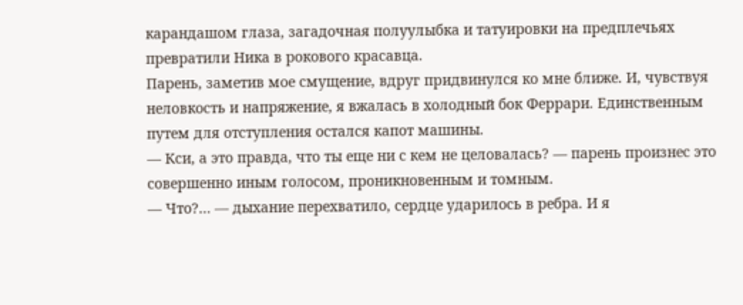карандашом глаза, загадочная полуулыбка и татуировки на предплечьях превратили Ника в рокового красавца.
Парень, заметив мое смущение, вдруг придвинулся ко мне ближе. И, чувствуя неловкость и напряжение, я вжалась в холодный бок Феррари. Единственным путем для отступления остался капот машины.
— Кси, а это правда, что ты еще ни с кем не целовалась? — парень произнес это совершенно иным голосом, проникновенным и томным.
— Что?… — дыхание перехватило, сердце ударилось в ребра. И я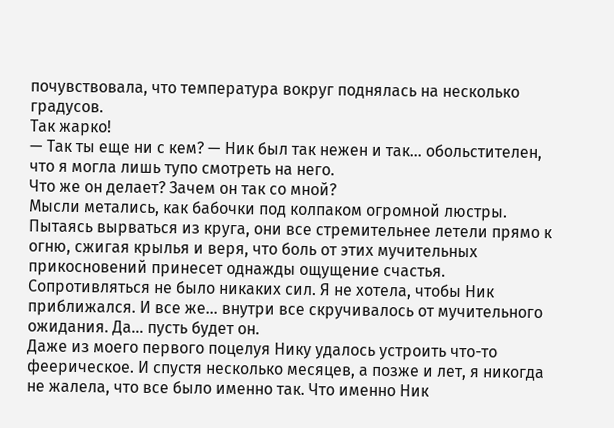почувствовала, что температура вокруг поднялась на несколько градусов.
Так жарко!
— Так ты еще ни с кем? — Ник был так нежен и так… обольстителен, что я могла лишь тупо смотреть на него.
Что же он делает? Зачем он так со мной?
Мысли метались, как бабочки под колпаком огромной люстры. Пытаясь вырваться из круга, они все стремительнее летели прямо к огню, сжигая крылья и веря, что боль от этих мучительных прикосновений принесет однажды ощущение счастья.
Сопротивляться не было никаких сил. Я не хотела, чтобы Ник приближался. И все же… внутри все скручивалось от мучительного ожидания. Да… пусть будет он.
Даже из моего первого поцелуя Нику удалось устроить что-то феерическое. И спустя несколько месяцев, а позже и лет, я никогда не жалела, что все было именно так. Что именно Ник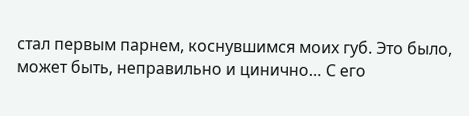стал первым парнем, коснувшимся моих губ. Это было, может быть, неправильно и цинично… С его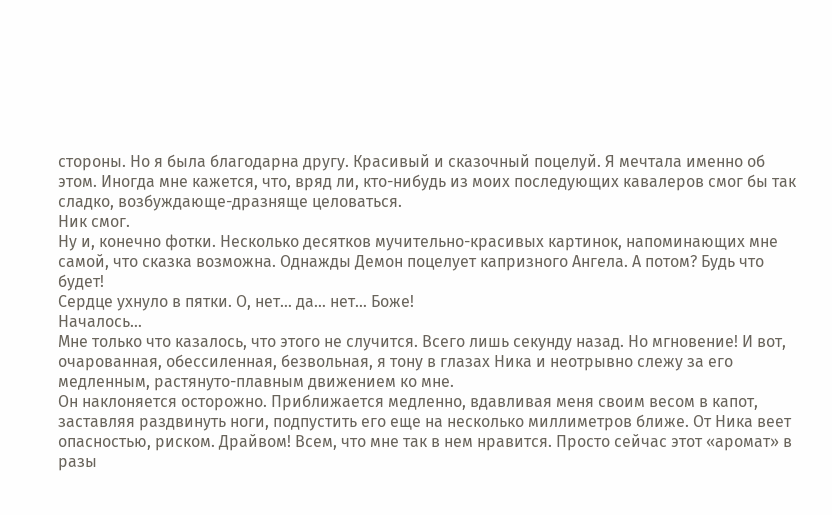стороны. Но я была благодарна другу. Красивый и сказочный поцелуй. Я мечтала именно об этом. Иногда мне кажется, что, вряд ли, кто-нибудь из моих последующих кавалеров смог бы так сладко, возбуждающе-дразняще целоваться.
Ник смог.
Ну и, конечно фотки. Несколько десятков мучительно-красивых картинок, напоминающих мне самой, что сказка возможна. Однажды Демон поцелует капризного Ангела. А потом? Будь что будет!
Сердце ухнуло в пятки. О, нет… да… нет… Боже!
Началось…
Мне только что казалось, что этого не случится. Всего лишь секунду назад. Но мгновение! И вот, очарованная, обессиленная, безвольная, я тону в глазах Ника и неотрывно слежу за его медленным, растянуто-плавным движением ко мне.
Он наклоняется осторожно. Приближается медленно, вдавливая меня своим весом в капот, заставляя раздвинуть ноги, подпустить его еще на несколько миллиметров ближе. От Ника веет опасностью, риском. Драйвом! Всем, что мне так в нем нравится. Просто сейчас этот «аромат» в разы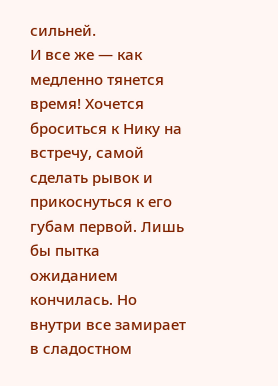сильней.
И все же — как медленно тянется время! Хочется броситься к Нику на встречу, самой сделать рывок и прикоснуться к его губам первой. Лишь бы пытка ожиданием кончилась. Но внутри все замирает в сладостном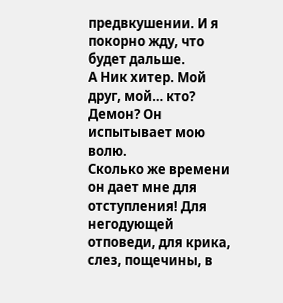предвкушении. И я покорно жду, что будет дальше.
А Ник хитер. Мой друг, мой… кто? Демон? Он испытывает мою волю.
Сколько же времени он дает мне для отступления! Для негодующей отповеди, для крика, слез, пощечины, в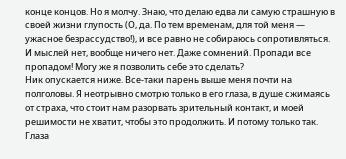конце концов. Но я молчу. Знаю, что делаю едва ли самую страшную в своей жизни глупость (О, да. По тем временам, для той меня — ужасное безрассудство!), и все равно не собираюсь сопротивляться.
И мыслей нет, вообще ничего нет. Даже сомнений. Пропади все пропадом! Могу же я позволить себе это сделать?
Ник опускается ниже. Все-таки парень выше меня почти на полголовы. Я неотрывно смотрю только в его глаза, в душе сжимаясь от страха, что стоит нам разорвать зрительный контакт, и моей решимости не хватит, чтобы это продолжить. И потому только так. Глаза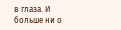в глаза. И больше ни о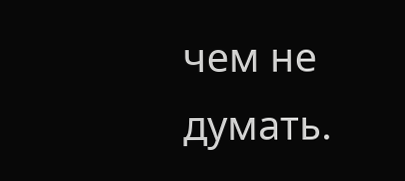чем не думать.